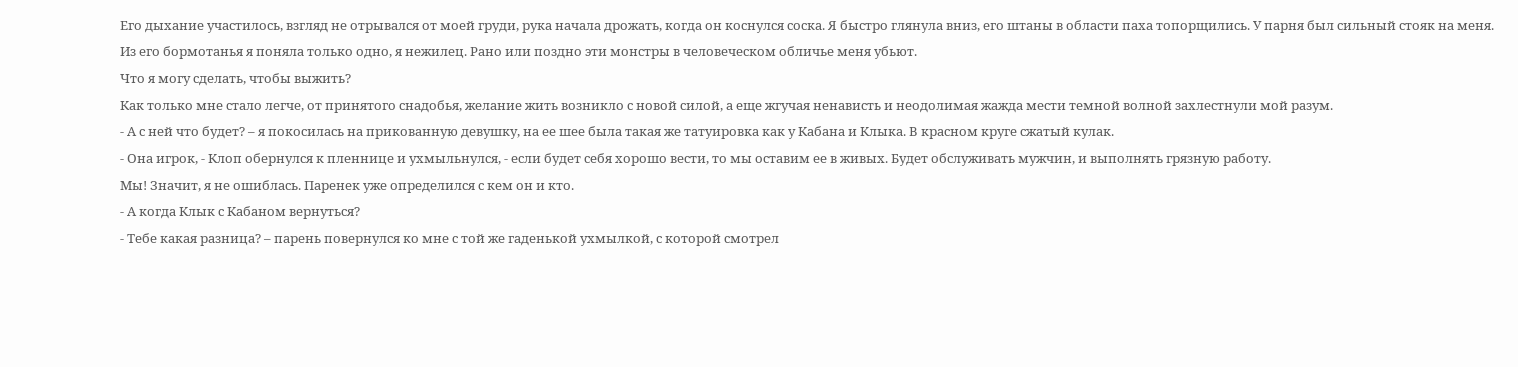Его дыхание участилось, взгляд не отрывался от моей груди, рука начала дрожать, когда он коснулся соска. Я быстро глянула вниз, его штаны в области паха топорщились. У парня был сильный стояк на меня.
Из его бормотанья я поняла только одно, я нежилец. Рано или поздно эти монстры в человеческом обличье меня убьют.
Что я могу сделать, чтобы выжить?
Как только мне стало легче, от принятого снадобья, желание жить возникло с новой силой, а еще жгучая ненависть и неодолимая жажда мести темной волной захлестнули мой разум.
- А с ней что будет? – я покосилась на прикованную девушку, на ее шее была такая же татуировка как у Кабана и Клыка. В красном круге сжатый кулак.
- Она игрок, - Клоп обернулся к пленнице и ухмыльнулся, - если будет себя хорошо вести, то мы оставим ее в живых. Будет обслуживать мужчин, и выполнять грязную работу.
Мы! Значит, я не ошиблась. Паренек уже определился с кем он и кто.
- А когда Клык с Кабаном вернуться?
- Тебе какая разница? – парень повернулся ко мне с той же гаденькой ухмылкой, с которой смотрел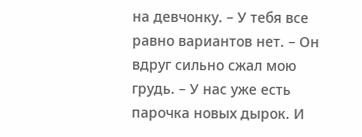на девчонку. – У тебя все равно вариантов нет. – Он вдруг сильно сжал мою грудь. – У нас уже есть парочка новых дырок. И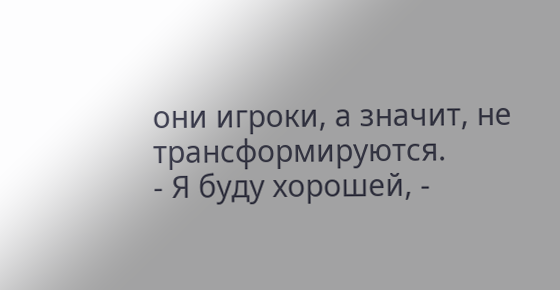они игроки, а значит, не трансформируются.
- Я буду хорошей, -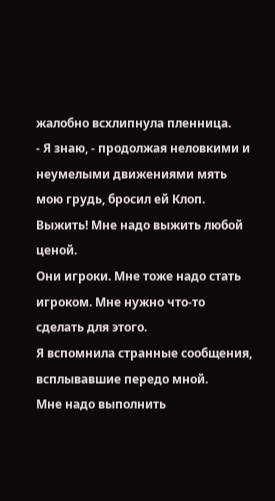жалобно всхлипнула пленница.
- Я знаю, - продолжая неловкими и неумелыми движениями мять мою грудь, бросил ей Клоп.
Выжить! Мне надо выжить любой ценой.
Они игроки. Мне тоже надо стать игроком. Мне нужно что-то сделать для этого.
Я вспомнила странные сообщения, всплывавшие передо мной.
Мне надо выполнить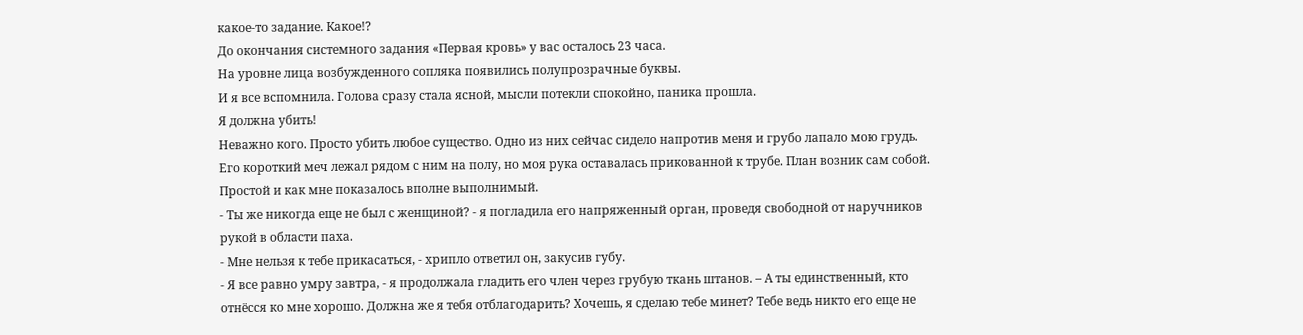какое-то задание. Какое!?
До окончания системного задания «Первая кровь» у вас осталось 23 часа.
На уровне лица возбужденного сопляка появились полупрозрачные буквы.
И я все вспомнила. Голова сразу стала ясной, мысли потекли спокойно, паника прошла.
Я должна убить!
Неважно кого. Просто убить любое существо. Одно из них сейчас сидело напротив меня и грубо лапало мою грудь.
Его короткий меч лежал рядом с ним на полу, но моя рука оставалась прикованной к трубе. План возник сам собой. Простой и как мне показалось вполне выполнимый.
- Ты же никогда еще не был с женщиной? - я погладила его напряженный орган, проведя свободной от наручников рукой в области паха.
- Мне нельзя к тебе прикасаться, - хрипло ответил он, закусив губу.
- Я все равно умру завтра, - я продолжала гладить его член через грубую ткань штанов. – А ты единственный, кто отнёсся ко мне хорошо. Должна же я тебя отблагодарить? Хочешь, я сделаю тебе минет? Тебе ведь никто его еще не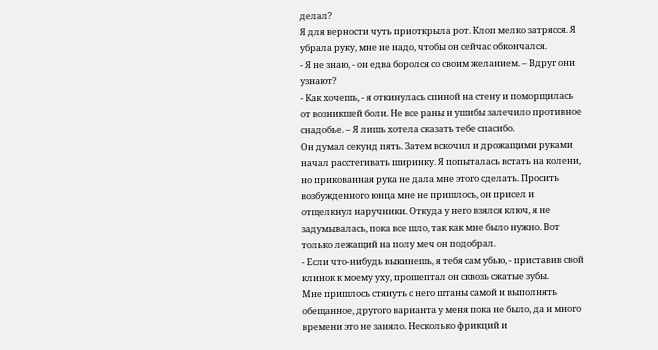делал?
Я для верности чуть приоткрыла рот. Клоп мелко затрясся. Я убрала руку, мне не надо, чтобы он сейчас обкончался.
- Я не знаю, - он едва боролся со своим желанием. – Вдруг они узнают?
- Как хочешь, - я откинулась спиной на стену и поморщилась от возникшей боли. Не все раны и ушибы залечило противное снадобье. – Я лишь хотела сказать тебе спасибо.
Он думал секунд пять. Затем вскочил и дрожащими руками начал расстегивать ширинку. Я попыталась встать на колени, но прикованная рука не дала мне этого сделать. Просить возбужденного юнца мне не пришлось, он присел и отщелкнул наручники. Откуда у него взялся ключ, я не задумывалась, пока все шло, так как мне было нужно. Вот только лежащий на полу меч он подобрал.
- Если что-нибудь выкинешь, я тебя сам убью, - приставив свой клинок к моему уху, прошептал он сквозь сжатые зубы.
Мне пришлось стянуть с него штаны самой и выполнять обещанное, другого варианта у меня пока не было, да и много времени это не заняло. Несколько фрикций и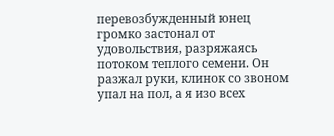перевозбужденный юнец громко застонал от удовольствия, разряжаясь потоком теплого семени. Он разжал руки, клинок со звоном упал на пол, а я изо всех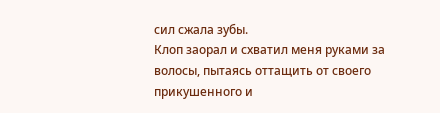сил сжала зубы.
Клоп заорал и схватил меня руками за волосы, пытаясь оттащить от своего прикушенного и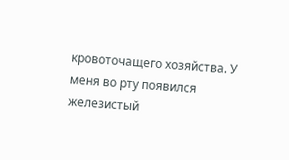кровоточащего хозяйства. У меня во рту появился железистый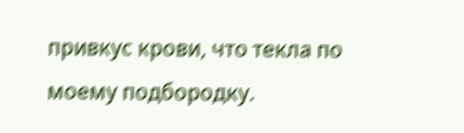привкус крови, что текла по моему подбородку.